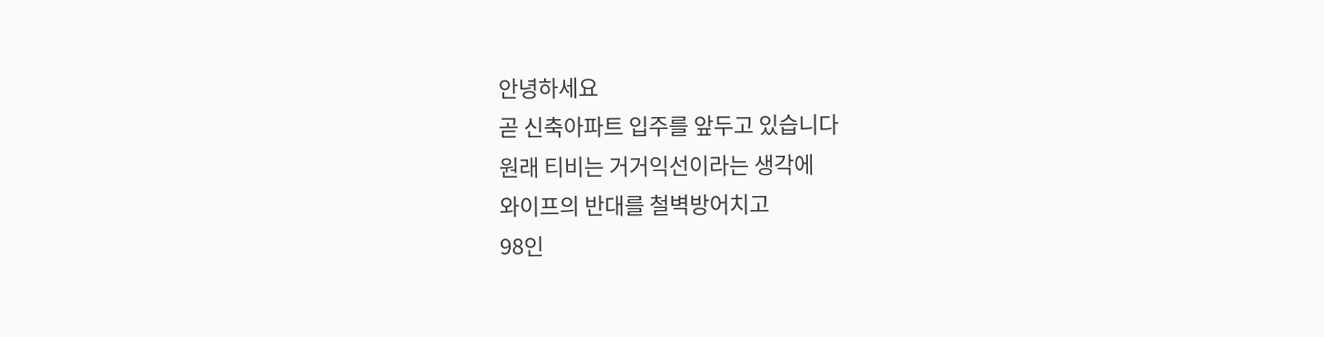안녕하세요
곧 신축아파트 입주를 앞두고 있습니다
원래 티비는 거거익선이라는 생각에
와이프의 반대를 철벽방어치고
98인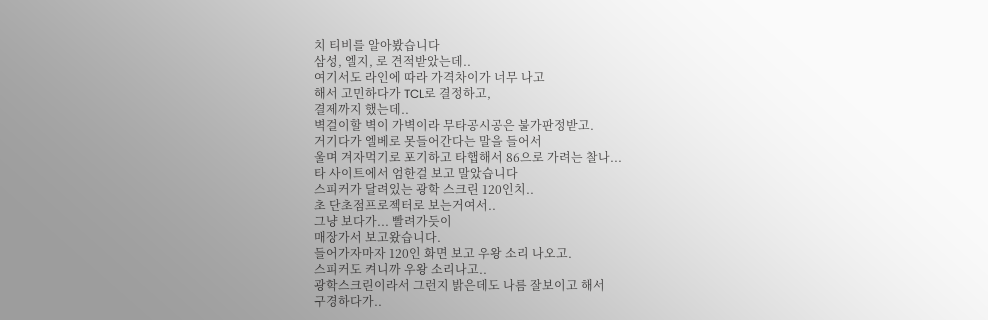치 티비를 알아봤습니다
삼성, 엘지, 로 견적받았는데..
여기서도 라인에 따라 가격차이가 너무 나고
해서 고민하다가 TCL로 결정하고,
결제까지 했는데..
벽걸이할 벽이 가벽이라 무타공시공은 불가판정받고.
거기다가 엘베로 못들어간다는 말을 들어서
울며 겨자먹기로 포기하고 타햅해서 86으로 가려는 찰나...
타 사이트에서 엄한걸 보고 말았습니다
스피커가 달려있는 광학 스크린 120인치..
초 단초점프로젝터로 보는거여서..
그냥 보다가... 빨려가듯이
매장가서 보고왔습니다.
들어가자마자 120인 화면 보고 우왕 소리 나오고.
스피커도 켜니까 우왕 소리나고..
광학스크린이라서 그런지 밝은데도 나름 잘보이고 해서
구경하다가..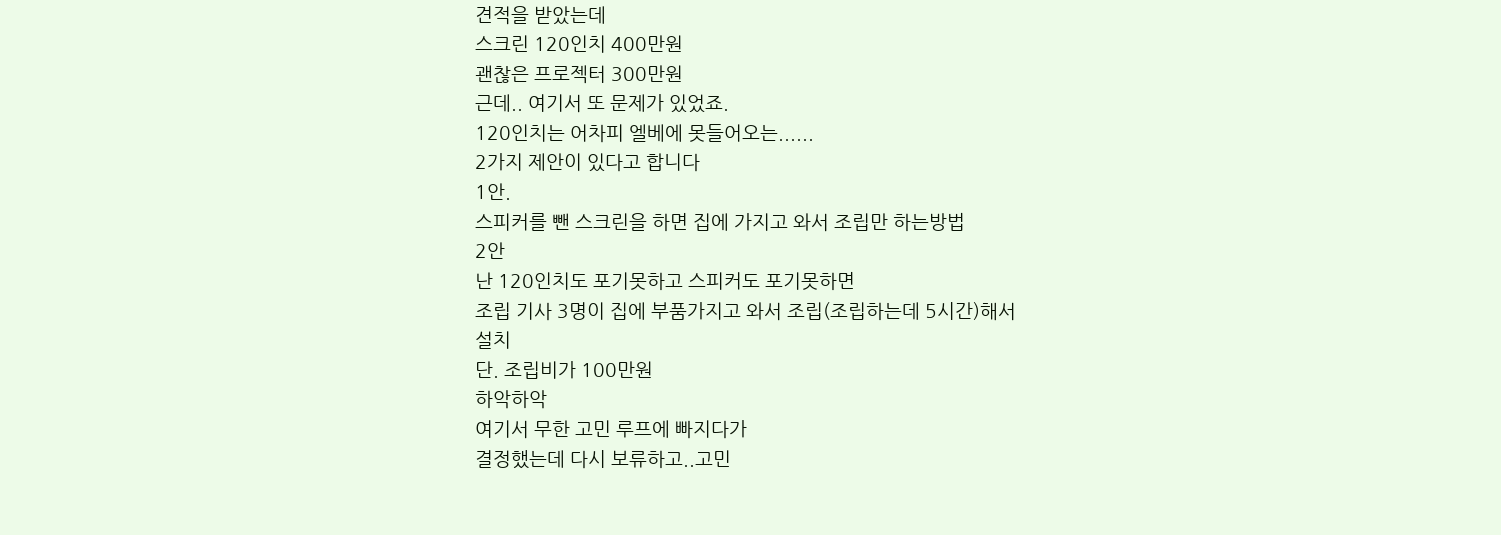견적을 받았는데
스크린 120인치 400만원
괜찮은 프로젝터 300만원
근데.. 여기서 또 문제가 있었죠.
120인치는 어차피 엘베에 못들어오는......
2가지 제안이 있다고 합니다
1안.
스피커를 뺀 스크린을 하면 집에 가지고 와서 조립만 하는방법
2안
난 120인치도 포기못하고 스피커도 포기못하면
조립 기사 3명이 집에 부품가지고 와서 조립(조립하는데 5시간)해서
설치
단. 조립비가 100만원
하악하악
여기서 무한 고민 루프에 빠지다가
결정했는데 다시 보류하고..고민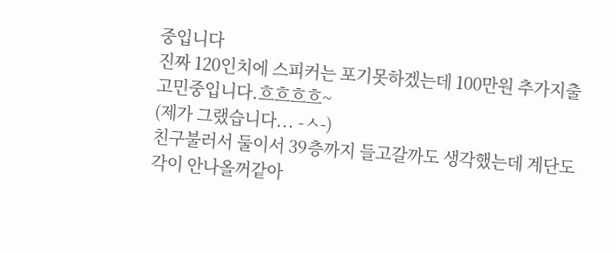중입니다
진짜 120인치에 스피커는 포기못하겠는데 100만원 추가지출
고민중입니다.흐흐흐흐~
(제가 그랬습니다... -ㅅ-)
친구불러서 둘이서 39층까지 들고갈까도 생각했는데 계단도 각이 안나올꺼같아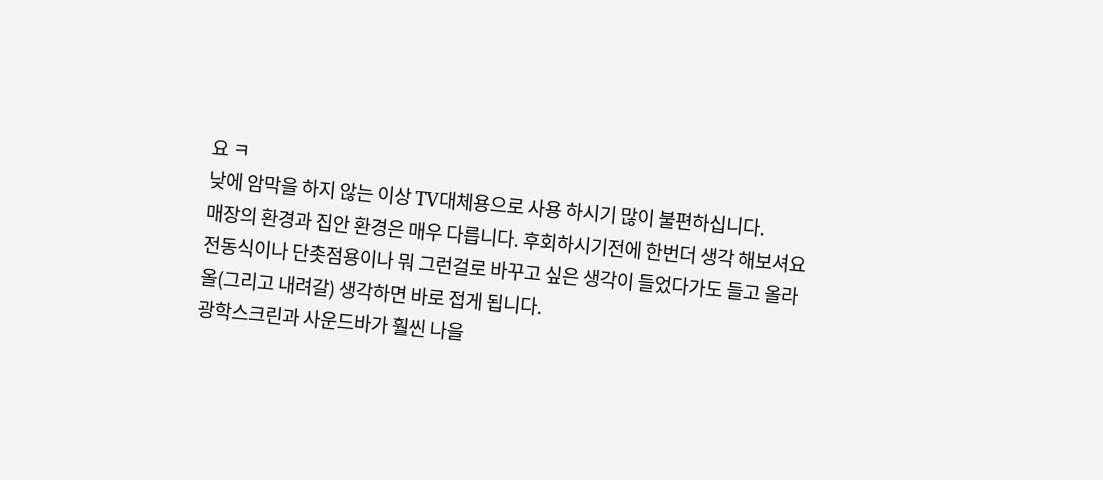요 ㅋ
낮에 암막을 하지 않는 이상 TV대체용으로 사용 하시기 많이 불편하십니다.
매장의 환경과 집안 환경은 매우 다릅니다. 후회하시기전에 한번더 생각 해보셔요
전동식이나 단촛점용이나 뭐 그런걸로 바꾸고 싶은 생각이 들었다가도 들고 올라올(그리고 내려갈) 생각하면 바로 접게 됩니다.
광학스크린과 사운드바가 훨씬 나을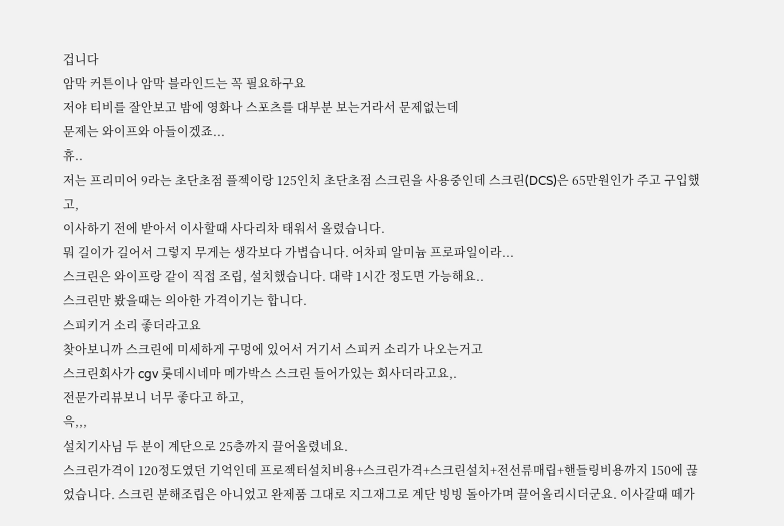겁니다
암막 커튼이나 암막 블라인드는 꼭 필요하구요
저야 티비를 잘안보고 밤에 영화나 스포츠를 대부분 보는거라서 문제없는데
문제는 와이프와 아들이겠죠...
휴..
저는 프리미어 9라는 초단초점 플젝이랑 125인치 초단초점 스크린을 사용중인데 스크린(DCS)은 65만원인가 주고 구입했고,
이사하기 전에 받아서 이사할때 사다리차 태워서 올렸습니다.
뭐 길이가 길어서 그렇지 무게는 생각보다 가볍습니다. 어차피 알미늄 프로파일이라...
스크린은 와이프랑 같이 직접 조립, 설치했습니다. 대략 1시간 정도면 가능해요..
스크린만 봤을때는 의아한 가격이기는 합니다.
스피키거 소리 좋더라고요
찾아보니까 스크린에 미세하게 구멍에 있어서 거기서 스피커 소리가 나오는거고
스크린회사가 cgv 롯데시네마 메가박스 스크린 들어가있는 회사더라고요,.
전문가리뷰보니 너무 좋다고 하고,
윽,,,
설치기사님 두 분이 계단으로 25층까지 끌어올렸네요.
스크린가격이 120정도였던 기억인데 프로젝터설치비용+스크린가격+스크린설치+전선류매립+핸들링비용까지 150에 끊었습니다. 스크린 분해조립은 아니었고 완제품 그대로 지그재그로 계단 빙빙 돌아가며 끌어올리시더군요. 이사갈때 떼가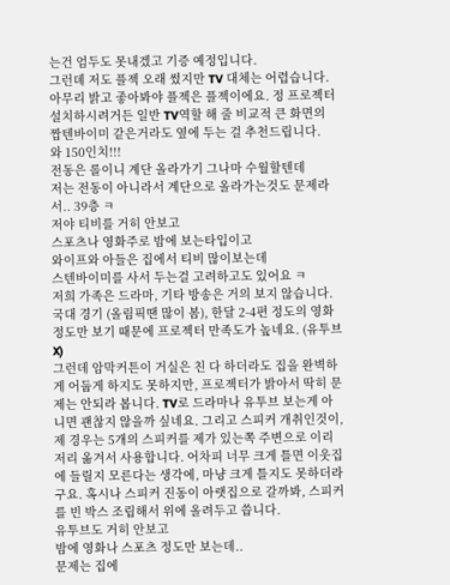는건 엄두도 못내겠고 기증 예정입니다.
그런뎨 저도 플젝 오래 썼지만 TV 대체는 어렵습니다. 아무리 밝고 좋아봐야 플젝은 플젝이에요. 정 프로젝터 설치하시려거든 일반 TV역할 해 줄 비교적 큰 화면의 짭텐바이미 같은거라도 옆에 두는 걸 추천드립니다.
와 150인치!!!
전동은 롤이니 계단 올라가기 그나마 수월할텐데
저는 전동이 아니라서 계단으로 올라가는것도 문제라서.. 39층 ㅋ
저야 티비를 거히 안보고
스포츠나 영화주로 밤에 보는타입이고
와이프와 아들은 집에서 티비 많이보는데
스텐바이미를 사서 두는걸 고려하고도 있어요 ㅋ
저희 가족은 드라마, 기타 방송은 거의 보지 않습니다.
국대 경기 (올림픽땐 많이 봄), 한달 2-4편 정도의 영화 정도만 보기 때문에 프로젝터 만족도가 높네요. (유투브 X)
그런데 암막커튼이 거실은 친 다 하더라도 집을 완벽하게 어둡게 하지도 못하지만, 프로젝터가 밝아서 딱히 문제는 안되라 봅니다. TV로 드라마나 유투브 보는게 아니면 괜찮지 않을까 싶네요. 그리고 스피커 개취인것이, 제 경우는 5개의 스피커를 제가 있는쪽 주변으로 이리 저리 옮겨서 사용합니다. 어차피 너무 크게 틀면 이웃집에 들릴지 모른다는 생각에, 마냥 크게 틀지도 못하더라구요. 혹시나 스피커 진동이 아랫집으로 갈까봐, 스피커를 빈 박스 조립해서 위에 올려두고 씁니다.
유투브도 거히 안보고
밤에 영화나 스포츠 정도만 보는데..
문제는 집에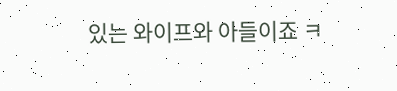있는 와이프와 아들이죠 ㅋ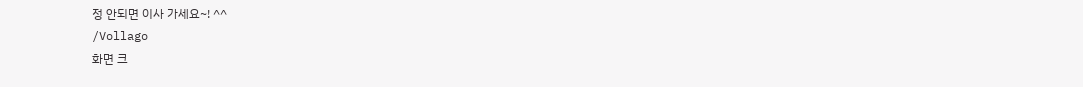정 안되면 이사 가세요~! ^^
/Vollago
화면 크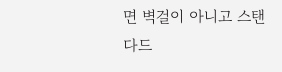면 벽걸이 아니고 스탠다드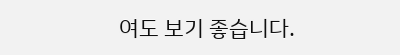여도 보기 좋습니다.